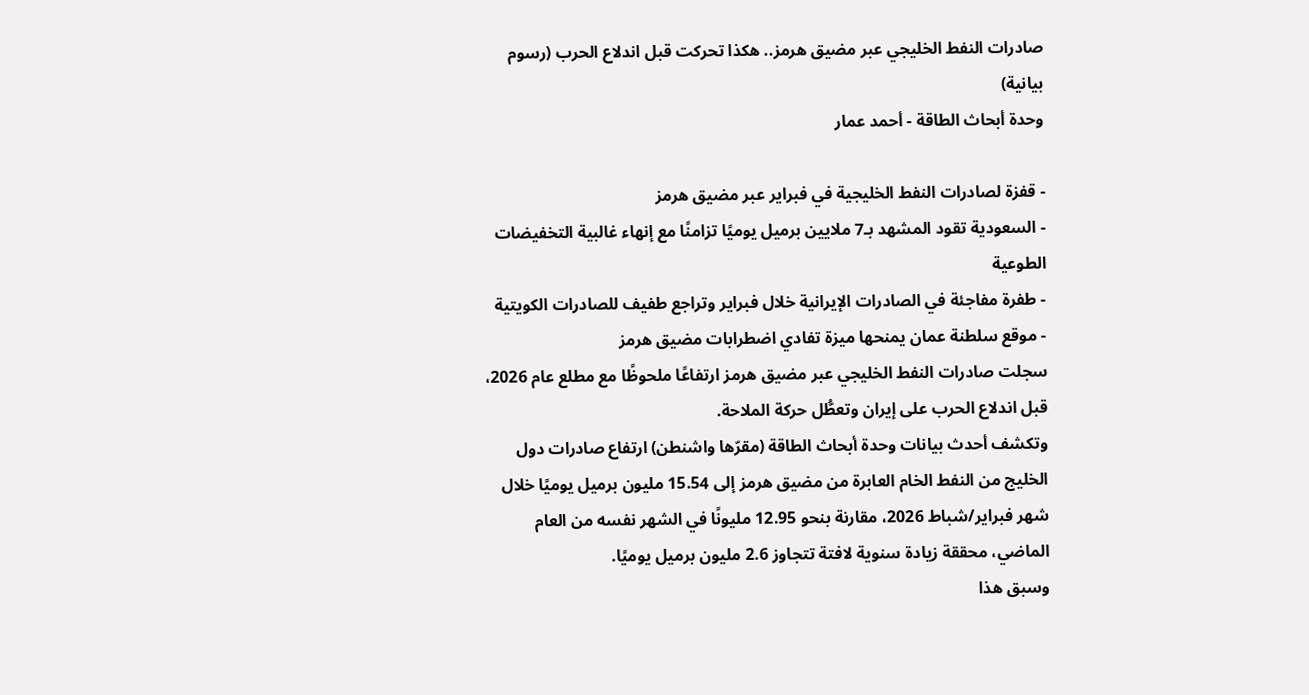صادرات النفط الخليجي عبر مضيق هرمز.. هكذا تحركت قبل اندلاع الحرب (رسوم بيانية)
وحدة أبحاث الطاقة - أحمد عمار

- قفزة لصادرات النفط الخليجية في فبراير عبر مضيق هرمز
- السعودية تقود المشهد بـ7 ملايين برميل يوميًا تزامنًا مع إنهاء غالبية التخفيضات الطوعية
- طفرة مفاجئة في الصادرات الإيرانية خلال فبراير وتراجع طفيف للصادرات الكويتية
- موقع سلطنة عمان يمنحها ميزة تفادي اضطرابات مضيق هرمز
سجلت صادرات النفط الخليجي عبر مضيق هرمز ارتفاعًا ملحوظًا مع مطلع عام 2026، قبل اندلاع الحرب على إيران وتعطُّل حركة الملاحة.
وتكشف أحدث بيانات وحدة أبحاث الطاقة (مقرّها واشنطن) ارتفاع صادرات دول الخليج من النفط الخام العابرة من مضيق هرمز إلى 15.54 مليون برميل يوميًا خلال شهر فبراير/شباط 2026، مقارنة بنحو 12.95 مليونًا في الشهر نفسه من العام الماضي، محققة زيادة سنوية لافتة تتجاوز 2.6 مليون برميل يوميًا.
وسبق هذا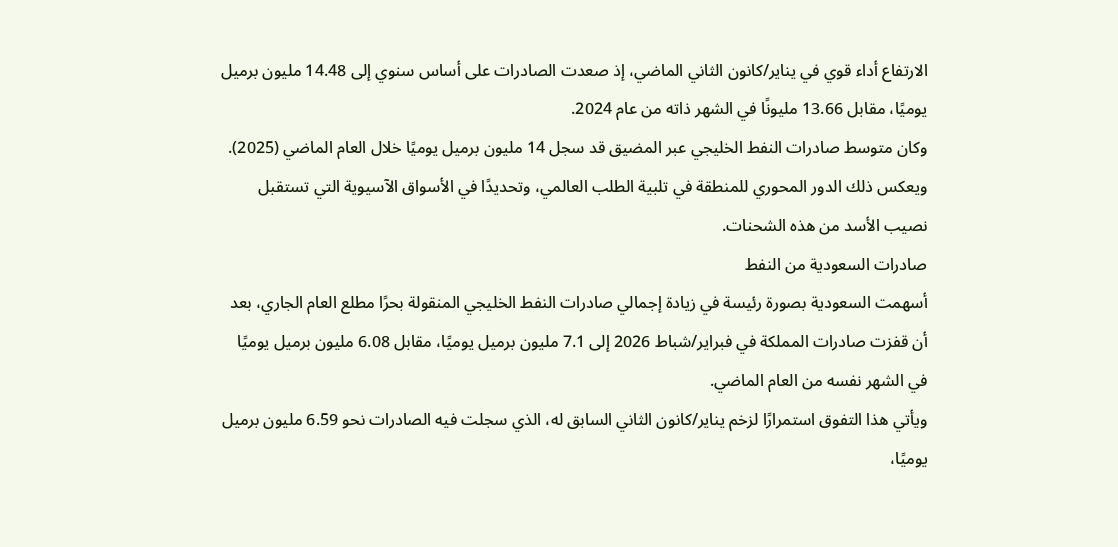الارتفاع أداء قوي في يناير/كانون الثاني الماضي، إذ صعدت الصادرات على أساس سنوي إلى 14.48 مليون برميل يوميًا، مقابل 13.66 مليونًا في الشهر ذاته من عام 2024.
وكان متوسط صادرات النفط الخليجي عبر المضيق قد سجل 14 مليون برميل يوميًا خلال العام الماضي (2025).
ويعكس ذلك الدور المحوري للمنطقة في تلبية الطلب العالمي، وتحديدًا في الأسواق الآسيوية التي تستقبل نصيب الأسد من هذه الشحنات.
صادرات السعودية من النفط
أسهمت السعودية بصورة رئيسة في زيادة إجمالي صادرات النفط الخليجي المنقولة بحرًا مطلع العام الجاري، بعد أن قفزت صادرات المملكة في فبراير/شباط 2026 إلى 7.1 مليون برميل يوميًا، مقابل 6.08 مليون برميل يوميًا في الشهر نفسه من العام الماضي.
ويأتي هذا التفوق استمرارًا لزخم يناير/كانون الثاني السابق له، الذي سجلت فيه الصادرات نحو 6.59 مليون برميل يوميًا،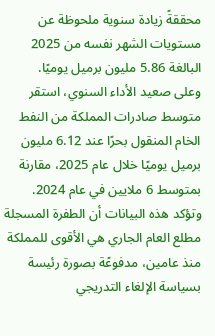محققةً زيادة سنوية ملحوظة عن مستويات الشهر نفسه من 2025 البالغة 5.86 مليون برميل يوميًا.
وعلى صعيد الأداء السنوي، استقر متوسط صادرات المملكة من النفط الخام المنقول بحرًا عند 6.12 مليون برميل يوميًا خلال عام 2025، مقارنة بمتوسط 6 ملايين في عام 2024.
وتؤكد هذه البيانات أن الطفرة المسجلة مطلع العام الجاري هي الأقوى للمملكة منذ عامين، مدفوعًة بصورة رئيسة بسياسة الإلغاء التدريجي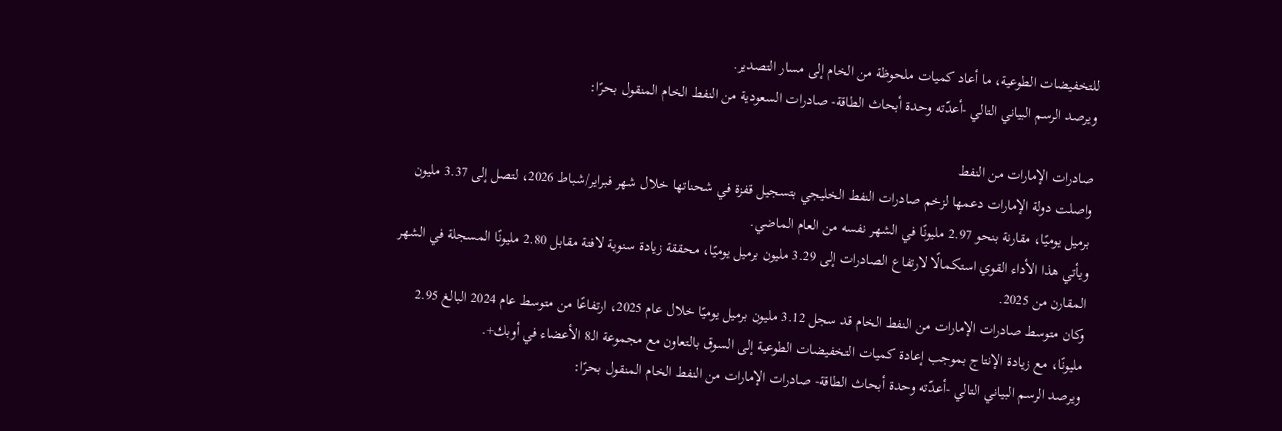للتخفيضات الطوعية، ما أعاد كميات ملحوظة من الخام إلى مسار التصدير.
ويرصد الرسم البياني التالي -أعدّته وحدة أبحاث الطاقة- صادرات السعودية من النفط الخام المنقول بحرًا:

صادرات الإمارات من النفط
واصلت دولة الإمارات دعمها لزخم صادرات النفط الخليجي بتسجيل قفزة في شحناتها خلال شهر فبراير/شباط 2026، لتصل إلى 3.37 مليون برميل يوميًا، مقارنة بنحو 2.97 مليونًا في الشهر نفسه من العام الماضي.
ويأتي هذا الأداء القوي استكمالًا لارتفاع الصادرات إلى 3.29 مليون برميل يوميًا، محققة زيادة سنوية لافتة مقابل 2.80 مليونًا المسجلة في الشهر المقارن من 2025.
وكان متوسط صادرات الإمارات من النفط الخام قد سجل 3.12 مليون برميل يوميًا خلال عام 2025، ارتفاعًا من متوسط عام 2024 البالغ 2.95 مليونًا، مع زيادة الإنتاج بموجب إعادة كميات التخفيضات الطوعية إلى السوق بالتعاون مع مجموعة الـ8 الأعضاء في أوبك+.
ويرصد الرسم البياني التالي -أعدّته وحدة أبحاث الطاقة- صادرات الإمارات من النفط الخام المنقول بحرًا: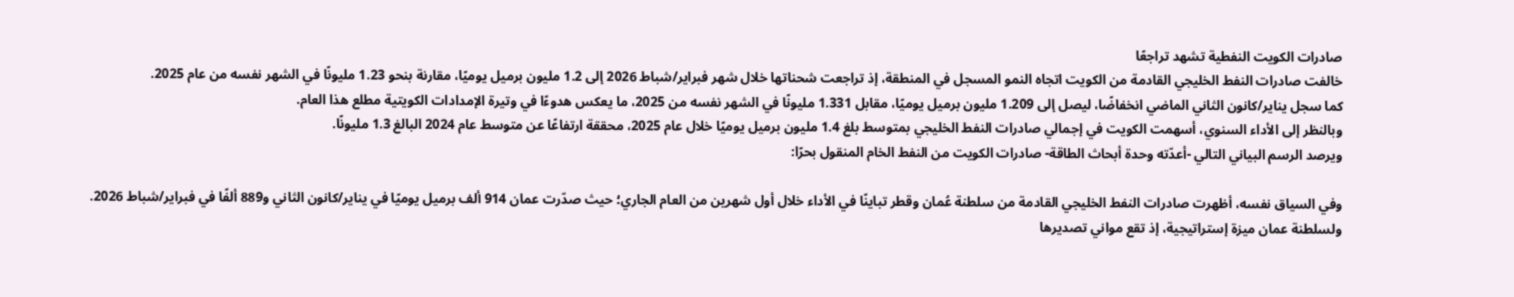صادرات الكويت النفطية تشهد تراجعًا
خالفت صادرات النفط الخليجي القادمة من الكويت اتجاه النمو المسجل في المنطقة، إذ تراجعت شحناتها خلال شهر فبراير/شباط 2026 إلى 1.2 مليون برميل يوميًا، مقارنة بنحو 1.23 مليونًا في الشهر نفسه من عام 2025.
كما سجل يناير/كانون الثاني الماضي انخفاضًا، ليصل إلى 1.209 مليون برميل يوميًا، مقابل 1.331 مليونًا في الشهر نفسه من 2025، ما يعكس هدوءًا في وتيرة الإمدادات الكويتية مطلع هذا العام.
وبالنظر إلى الأداء السنوي، أسهمت الكويت في إجمالي صادرات النفط الخليجي بمتوسط بلغ 1.4 مليون برميل يوميًا خلال عام 2025، محققة ارتفاعًا عن متوسط عام 2024 البالغ 1.3 مليونًا.
ويرصد الرسم البياني التالي -أعدّته وحدة أبحاث الطاقة- صادرات الكويت من النفط الخام المنقول بحرًا:

وفي السياق نفسه، أظهرت صادرات النفط الخليجي القادمة من سلطنة عُمان وقطر تباينًا في الأداء خلال أول شهرين من العام الجاري؛ حيث صدّرت عمان 914 ألف برميل يوميًا في يناير/كانون الثاني و889 ألفًا في فبراير/شباط 2026.
ولسلطنة عمان ميزة إستراتيجية، إذ تقع مواني تصديرها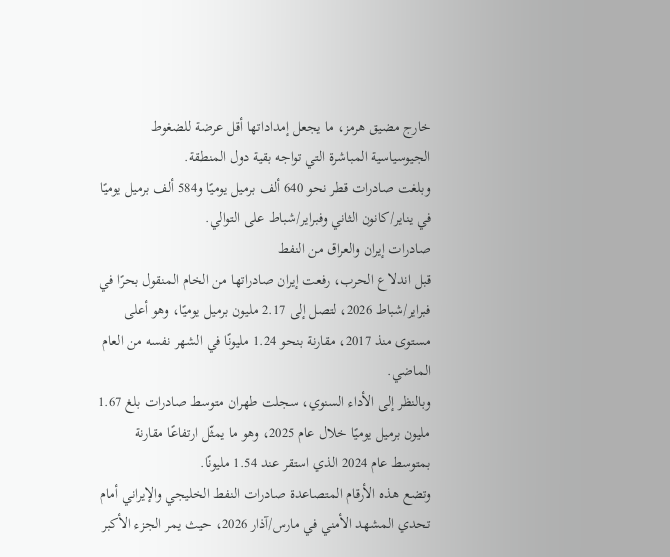خارج مضيق هرمز، ما يجعل إمداداتها أقل عرضة للضغوط الجيوسياسية المباشرة التي تواجه بقية دول المنطقة.
وبلغت صادرات قطر نحو 640 ألف برميل يوميًا و584 ألف برميل يوميًا في يناير/كانون الثاني وفبراير/شباط على التوالي.
صادرات إيران والعراق من النفط
قبل اندلاع الحرب، رفعت إيران صادراتها من الخام المنقول بحرًا في فبراير/شباط 2026، لتصل إلى 2.17 مليون برميل يوميًا، وهو أعلى مستوى منذ 2017، مقارنة بنحو 1.24 مليونًا في الشهر نفسه من العام الماضي.
وبالنظر إلى الأداء السنوي، سجلت طهران متوسط صادرات بلغ 1.67 مليون برميل يوميًا خلال عام 2025، وهو ما يمثّل ارتفاعًا مقارنة بمتوسط عام 2024 الذي استقر عند 1.54 مليونًا.
وتضع هذه الأرقام المتصاعدة صادرات النفط الخليجي والإيراني أمام تحدي المشهد الأمني في مارس/آذار 2026، حيث يمر الجزء الأكبر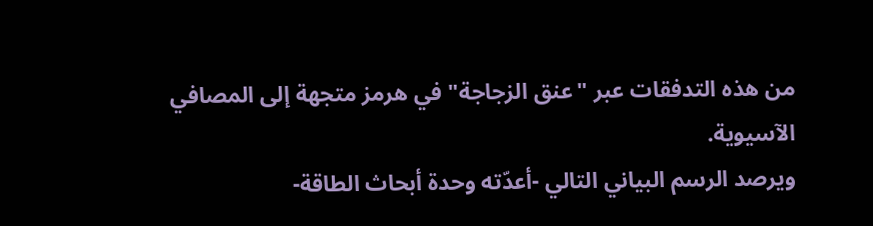من هذه التدفقات عبر "عنق الزجاجة" في هرمز متجهة إلى المصافي الآسيوية.
ويرصد الرسم البياني التالي -أعدّته وحدة أبحاث الطاقة-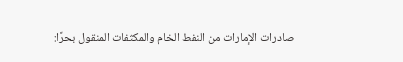صادرات الإمارات من النفط الخام والمكثفات المنقول بحرًا: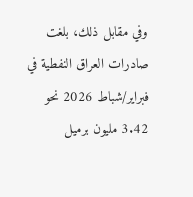وفي مقابل ذلك، بلغت صادرات العراق النفطية في فبراير/شباط 2026 نحو 3.42 مليون برميل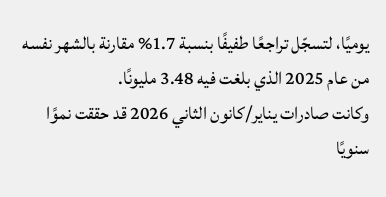يوميًا، لتسجّل تراجعًا طفيفًا بنسبة 1.7% مقارنة بالشهر نفسه من عام 2025 الذي بلغت فيه 3.48 مليونًا.
وكانت صادرات يناير/كانون الثاني 2026 قد حققت نموًا سنويًا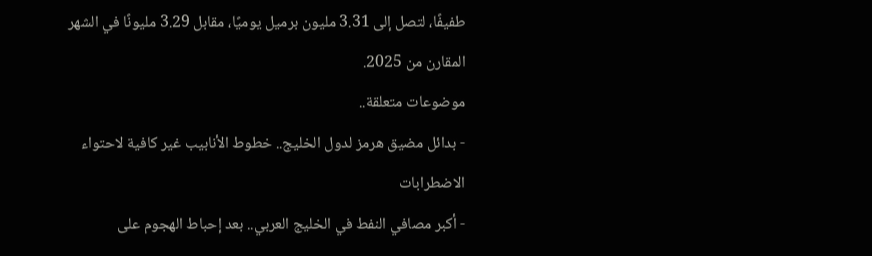طفيفًا، لتصل إلى 3.31 مليون برميل يوميًا، مقابل 3.29 مليونًا في الشهر المقارن من 2025.
موضوعات متعلقة..
- بدائل مضيق هرمز لدول الخليج.. خطوط الأنابيب غير كافية لاحتواء الاضطرابات
- أكبر مصافي النفط في الخليج العربي.. بعد إحباط الهجوم على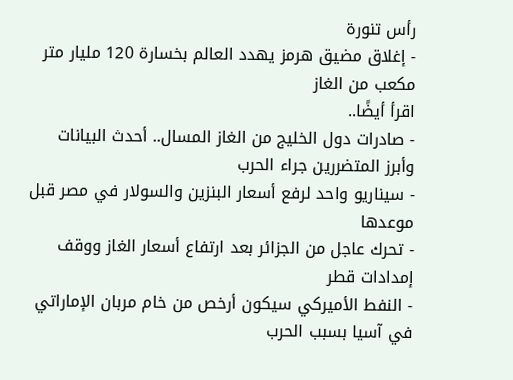رأس تنورة
- إغلاق مضيق هرمز يهدد العالم بخسارة 120 مليار متر مكعب من الغاز
اقرأ أيضًا..
- صادرات دول الخليج من الغاز المسال.. أحدث البيانات وأبرز المتضررين جراء الحرب
- سيناريو واحد لرفع أسعار البنزين والسولار في مصر قبل موعدها
- تحرك عاجل من الجزائر بعد ارتفاع أسعار الغاز ووقف إمدادات قطر
- النفط الأميركي سيكون أرخص من خام مربان الإماراتي في آسيا بسبب الحرب